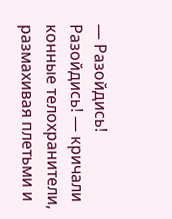— Разойдись! Разойдись! — кричали конные телохранители, размахивая плетьми и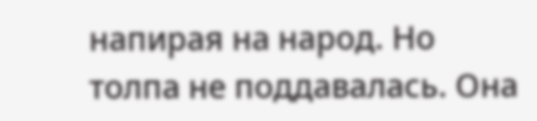напирая на народ. Но толпа не поддавалась. Она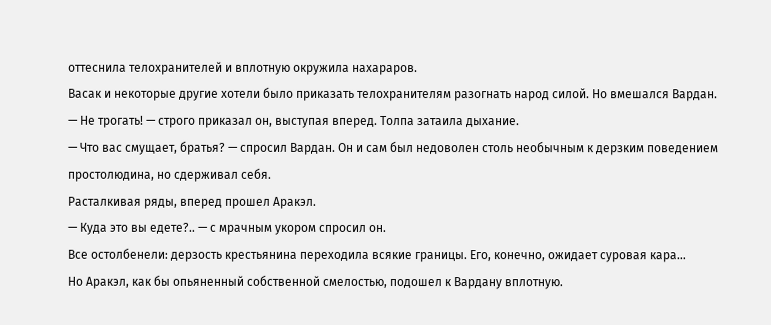оттеснила телохранителей и вплотную окружила нахараров.
Васак и некоторые другие хотели было приказать телохранителям разогнать народ силой. Но вмешался Вардан.
— Не трогать! — строго приказал он, выступая вперед. Толпа затаила дыхание.
— Что вас смущает, братья? — спросил Вардан. Он и сам был недоволен столь необычным к дерзким поведением простолюдина, но сдерживал себя.
Расталкивая ряды, вперед прошел Аракэл.
— Куда это вы едете?.. — с мрачным укором спросил он.
Все остолбенели: дерзость крестьянина переходила всякие границы. Его, конечно, ожидает суровая кара…
Но Аракэл, как бы опьяненный собственной смелостью, подошел к Вардану вплотную.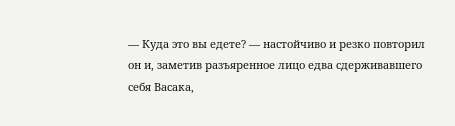— Куда это вы едете? — настойчиво и резко повторил он и, заметив разъяренное лицо едва сдерживавшего себя Васака,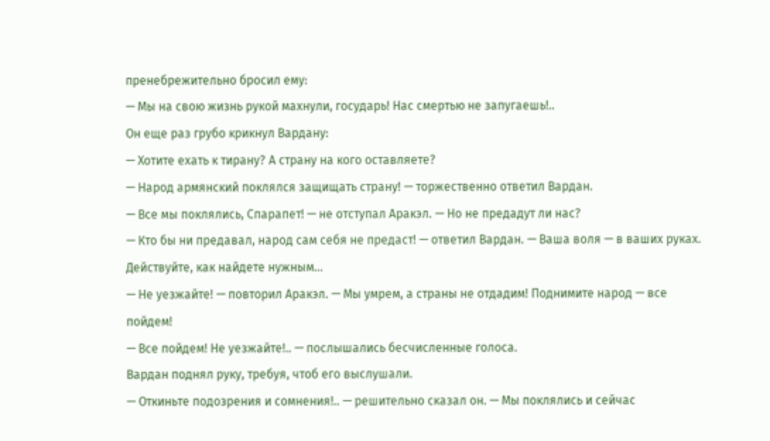пренебрежительно бросил ему:
— Мы на свою жизнь рукой махнули, государь! Нас смертью не запугаешь!..
Он еще раз грубо крикнул Вардану:
— Хотите ехать к тирану? А страну на кого оставляете?
— Народ армянский поклялся защищать страну! — торжественно ответил Вардан.
— Все мы поклялись, Спарапет! — не отступал Аракэл. — Но не предадут ли нас?
— Кто бы ни предавал, народ сам себя не предаст! — ответил Вардан. — Ваша воля — в ваших руках. Действуйте, как найдете нужным…
— Не уезжайте! — повторил Аракэл. — Мы умрем, а страны не отдадим! Поднимите народ — все пойдем!
— Все пойдем! Не уезжайте!.. — послышались бесчисленные голоса.
Вардан поднял руку, требуя, чтоб его выслушали.
— Откиньте подозрения и сомнения!.. — решительно сказал он. — Мы поклялись и сейчас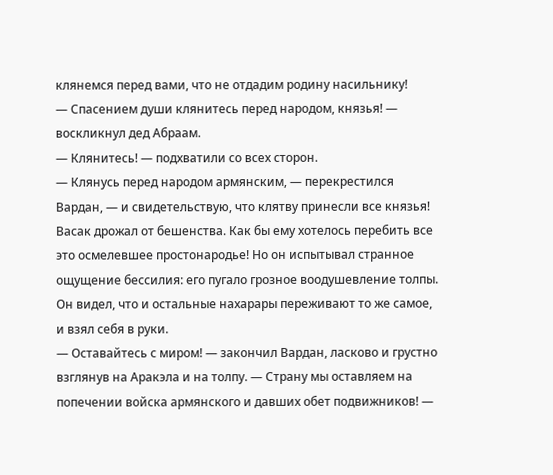клянемся перед вами, что не отдадим родину насильнику!
— Спасением души клянитесь перед народом, князья! — воскликнул дед Абраам.
— Клянитесь! — подхватили со всех сторон.
— Клянусь перед народом армянским, — перекрестился Вардан, — и свидетельствую, что клятву принесли все князья!
Васак дрожал от бешенства. Как бы ему хотелось перебить все это осмелевшее простонародье! Но он испытывал странное ощущение бессилия: его пугало грозное воодушевление толпы. Он видел, что и остальные нахарары переживают то же самое, и взял себя в руки.
— Оставайтесь с миром! — закончил Вардан, ласково и грустно взглянув на Аракэла и на толпу. — Страну мы оставляем на попечении войска армянского и давших обет подвижников! —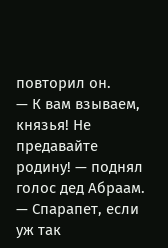повторил он.
— К вам взываем, князья! Не предавайте родину! — поднял голос дед Абраам.
— Спарапет, если уж так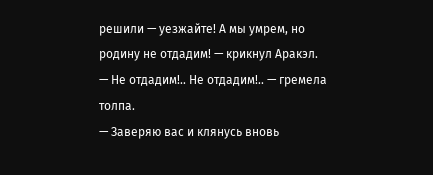решили — уезжайте! А мы умрем, но родину не отдадим! — крикнул Аракэл.
— Не отдадим!.. Не отдадим!.. — гремела толпа.
— Заверяю вас и клянусь вновь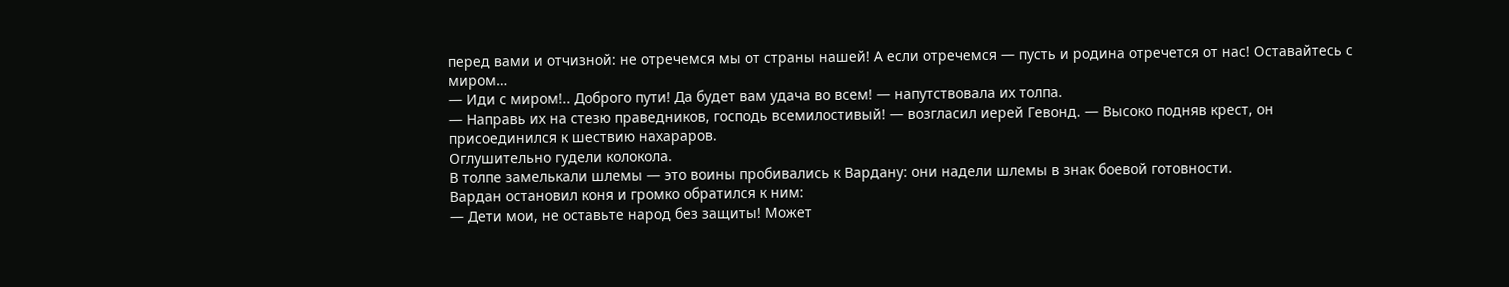перед вами и отчизной: не отречемся мы от страны нашей! А если отречемся — пусть и родина отречется от нас! Оставайтесь с миром…
— Иди с миром!.. Доброго пути! Да будет вам удача во всем! — напутствовала их толпа.
— Направь их на стезю праведников, господь всемилостивый! — возгласил иерей Гевонд. — Высоко подняв крест, он присоединился к шествию нахараров.
Оглушительно гудели колокола.
В толпе замелькали шлемы — это воины пробивались к Вардану: они надели шлемы в знак боевой готовности.
Вардан остановил коня и громко обратился к ним:
— Дети мои, не оставьте народ без защиты! Может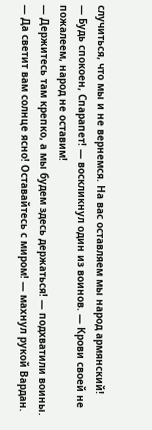случиться, что мы и не вернемся. На вас оставляем мы народ армянский!
— Будь спокоен, Спарапет! — воскликнул один из воинов. — Крови своей не пожалеем, народ не оставим!
— Держитесь там крепко, а мы будем здесь держаться! — подхватили воины.
— Да светит вам солнце ясно! Оставайтесь с миром! — махнул рукой Вардан.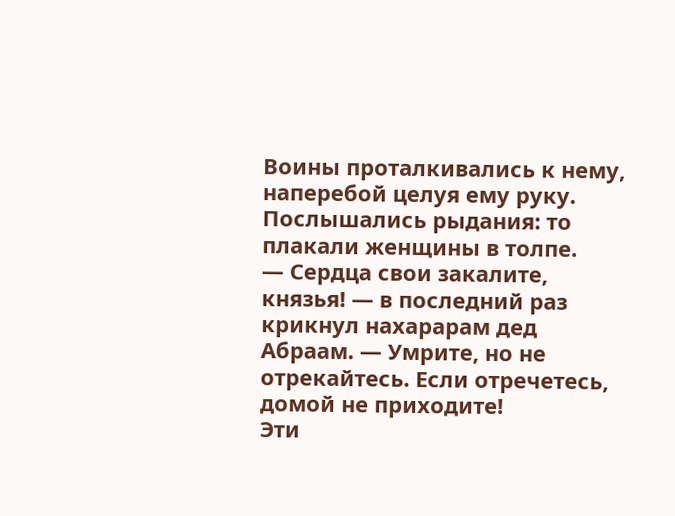Воины проталкивались к нему, наперебой целуя ему руку. Послышались рыдания: то плакали женщины в толпе.
— Сердца свои закалите, князья! — в последний раз крикнул нахарарам дед Абраам. — Умрите, но не отрекайтесь. Если отречетесь, домой не приходите!
Эти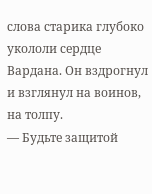слова старика глубоко укололи сердце Вардана. Он вздрогнул и взглянул на воинов, на толпу.
— Будьте защитой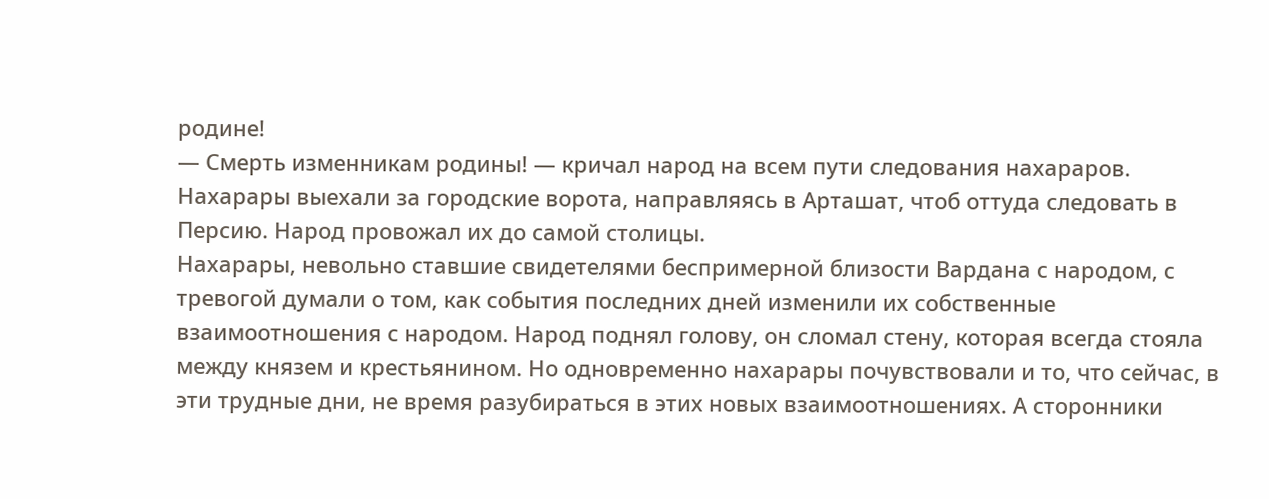родине!
— Смерть изменникам родины! — кричал народ на всем пути следования нахараров.
Нахарары выехали за городские ворота, направляясь в Арташат, чтоб оттуда следовать в Персию. Народ провожал их до самой столицы.
Нахарары, невольно ставшие свидетелями беспримерной близости Вардана с народом, с тревогой думали о том, как события последних дней изменили их собственные взаимоотношения с народом. Народ поднял голову, он сломал стену, которая всегда стояла между князем и крестьянином. Но одновременно нахарары почувствовали и то, что сейчас, в эти трудные дни, не время разубираться в этих новых взаимоотношениях. А сторонники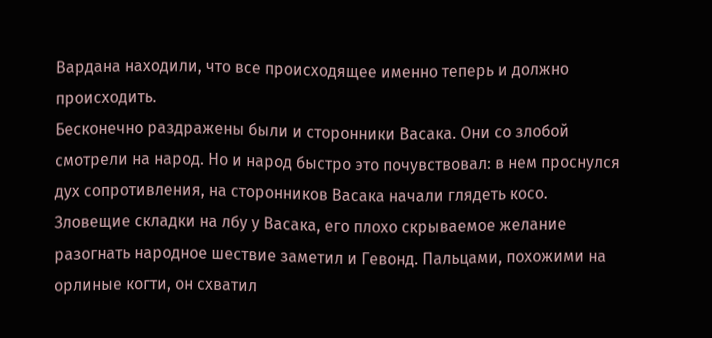Вардана находили, что все происходящее именно теперь и должно происходить.
Бесконечно раздражены были и сторонники Васака. Они со злобой смотрели на народ. Но и народ быстро это почувствовал: в нем проснулся дух сопротивления, на сторонников Васака начали глядеть косо.
Зловещие складки на лбу у Васака, его плохо скрываемое желание разогнать народное шествие заметил и Гевонд. Пальцами, похожими на орлиные когти, он схватил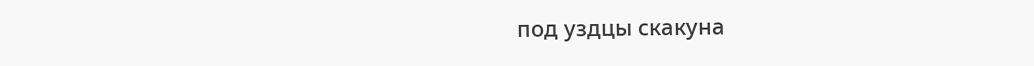под уздцы скакуна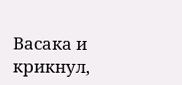Васака и крикнул,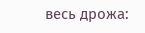весь дрожа: